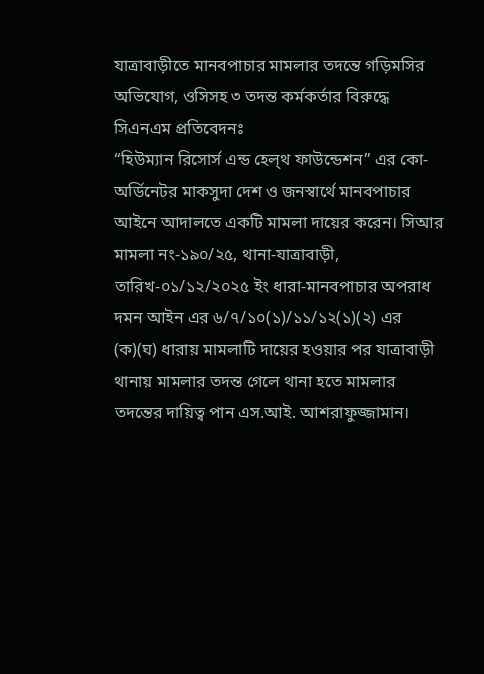যাত্রাবাড়ীতে মানবপাচার মামলার তদন্তে গড়িমসির অভিযোগ, ওসিসহ ৩ তদন্ত কর্মকর্তার বিরুদ্ধে
সিএনএম প্রতিবেদনঃ
“হিউম্যান রিসোর্স এন্ড হেল্থ ফাউন্ডেশন” এর কো-অর্ডিনেটর মাকসুদা দেশ ও জনস্বার্থে মানবপাচার আইনে আদালতে একটি মামলা দায়ের করেন। সিআর মামলা নং-১৯০/২৫, থানা-যাত্রাবাড়ী, তারিখ-০১/১২/২০২৫ ইং ধারা-মানবপাচার অপরাধ দমন আইন এর ৬/৭/১০(১)/১১/১২(১)(২) এর (ক)(ঘ) ধারায় মামলাটি দায়ের হওয়ার পর যাত্রাবাড়ী থানায় মামলার তদন্ত গেলে থানা হতে মামলার তদন্তের দায়িত্ব পান এস.আই. আশরাফুজ্জামান।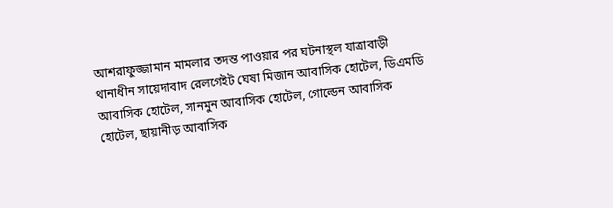আশরাফুজ্জামান মামলার তদন্ত পাওয়ার পর ঘটনাস্থল যাত্রাবাড়ী থানাধীন সায়েদাবাদ রেলগেইট ঘেষা মিজান আবাসিক হোটেল, ডিএমডি আবাসিক হোটেল, সানমুন আবাসিক হোটেল, গোল্ডেন আবাসিক হোটেল, ছায়ানীড় আবাসিক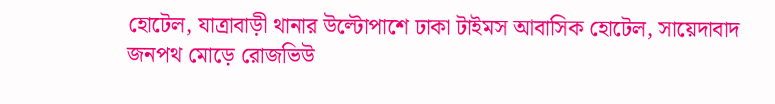হোটেল, যাত্রাবাড়ী থানার উল্টোপাশে ঢাকা টাইমস আবাসিক হোটেল, সায়েদাবাদ জনপথ মোড়ে রোজভিউ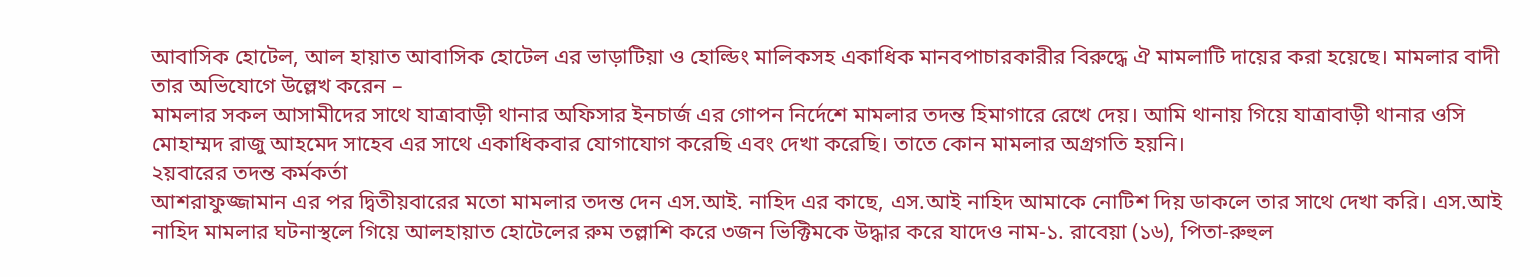আবাসিক হোটেল, আল হায়াত আবাসিক হোটেল এর ভাড়াটিয়া ও হোল্ডিং মালিকসহ একাধিক মানবপাচারকারীর বিরুদ্ধে ঐ মামলাটি দায়ের করা হয়েছে। মামলার বাদী তার অভিযোগে উল্লেখ করেন –
মামলার সকল আসামীদের সাথে যাত্রাবাড়ী থানার অফিসার ইনচার্জ এর গোপন নির্দেশে মামলার তদন্ত হিমাগারে রেখে দেয়। আমি থানায় গিয়ে যাত্রাবাড়ী থানার ওসি মোহাম্মদ রাজু আহমেদ সাহেব এর সাথে একাধিকবার যোগাযোগ করেছি এবং দেখা করেছি। তাতে কোন মামলার অগ্রগতি হয়নি।
২য়বারের তদন্ত কর্মকর্তা
আশরাফুজ্জামান এর পর দ্বিতীয়বারের মতো মামলার তদন্ত দেন এস.আই. নাহিদ এর কাছে, এস.আই নাহিদ আমাকে নোটিশ দিয় ডাকলে তার সাথে দেখা করি। এস.আই নাহিদ মামলার ঘটনাস্থলে গিয়ে আলহায়াত হোটেলের রুম তল্লাশি করে ৩জন ভিক্টিমকে উদ্ধার করে যাদেও নাম-১. রাবেয়া (১৬), পিতা-রুহুল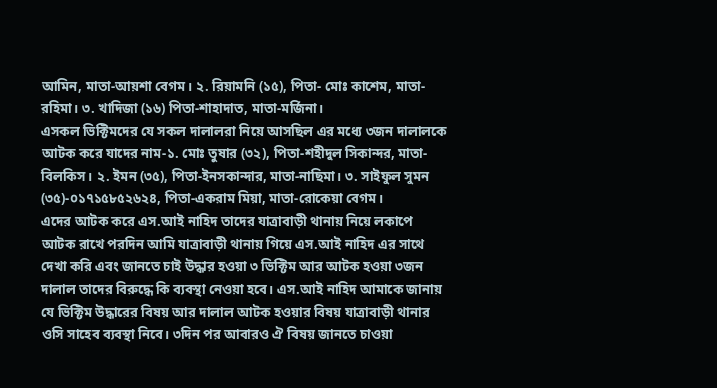আমিন, মাতা-আয়শা বেগম। ২. রিয়ামনি (১৫), পিতা- মোঃ কাশেম, মাতা-রহিমা। ৩. খাদিজা (১৬) পিতা-শাহাদাত, মাতা-মর্জিনা।
এসকল ভিক্টিমদের যে সকল দালালরা নিয়ে আসছিল এর মধ্যে ৩জন দালালকে আটক করে যাদের নাম-১. মোঃ তুষার (৩২), পিতা-শহীদুল সিকান্দর, মাতা-বিলকিস। ২. ইমন (৩৫), পিতা-ইনসকান্দার, মাতা-নাছিমা। ৩. সাইফুল সুমন (৩৫)-০১৭১৫৮৫২৬২৪, পিতা-একরাম মিয়া, মাতা-রোকেয়া বেগম।
এদের আটক করে এস.আই নাহিদ তাদের যাত্রাবাড়ী থানায় নিয়ে লকাপে আটক রাখে পরদিন আমি যাত্রাবাড়ী থানায় গিয়ে এস.আই নাহিদ এর সাথে দেখা করি এবং জানতে চাই উদ্ধার হওয়া ৩ ভিক্টিম আর আটক হওয়া ৩জন দালাল তাদের বিরুদ্ধে কি ব্যবস্থা নেওয়া হবে। এস.আই নাহিদ আমাকে জানায় যে ভিক্টিম উদ্ধারের বিষয় আর দালাল আটক হওয়ার বিষয় যাত্রাবাড়ী থানার ওসি সাহেব ব্যবস্থা নিবে। ৩দিন পর আবারও ঐ বিষয় জানতে চাওয়া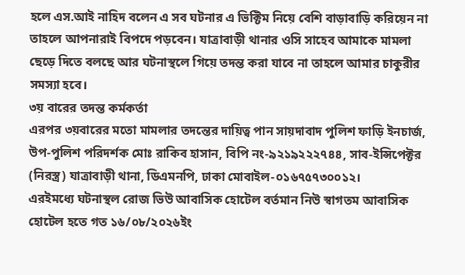হলে এস.আই নাহিদ বলেন এ সব ঘটনার এ ভিক্টিম নিয়ে বেশি বাড়াবাড়ি করিয়েন না তাহলে আপনারাই বিপদে পড়বেন। যাত্রাবাড়ী থানার ওসি সাহেব আমাকে মামলা ছেড়ে দিতে বলছে আর ঘটনাস্থলে গিয়ে তদন্ত করা যাবে না তাহলে আমার চাকুরীর সমস্যা হবে।
৩য় বারের তদন্ত কর্মকর্তা
এরপর ৩য়বারের মতো মামলার তদন্তের দায়িত্ব পান সায়দাবাদ পুলিশ ফাড়ি ইনচার্জ, উপ-পুলিশ পরিদর্শক মোঃ রাকিব হাসান, বিপি নং-৯২১৯২২২৭৪৪, সাব-ইন্সিপেক্টর (নিরস্ত্র) যাত্রাবাড়ী থানা, ডিএমনপি, ঢাকা মোবাইল-০১৬৭৫৭৩০০১২।
এরইমধ্যে ঘটনাস্থল রোজ ভিউ আবাসিক হোটেল বর্তমান নিউ স্বাগতম আবাসিক হোটেল হতে গত ১৬/০৮/২০২৬ইং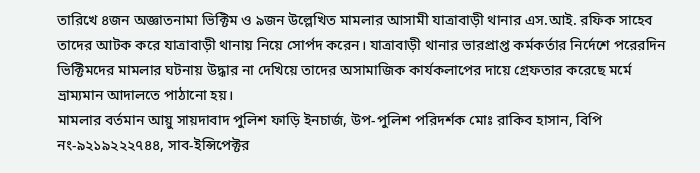তারিখে ৪জন অজ্ঞাতনামা ভিক্টিম ও ৯জন উল্লেখিত মামলার আসামী যাত্রাবাড়ী থানার এস.আই. রফিক সাহেব তাদের আটক করে যাত্রাবাড়ী থানায় নিয়ে সোর্পদ করেন। যাত্রাবাড়ী থানার ভারপ্রাপ্ত কর্মকর্তার নির্দেশে পরেরদিন ভিক্টিমদের মামলার ঘটনায় উদ্ধার না দেখিয়ে তাদের অসামাজিক কার্যকলাপের দায়ে গ্রেফতার করেছে মর্মে ভ্রাম্যমান আদালতে পাঠানো হয়।
মামলার বর্তমান আয়ু সায়দাবাদ পুলিশ ফাড়ি ইনচার্জ, উপ-পুলিশ পরিদর্শক মোঃ রাকিব হাসান, বিপি নং-৯২১৯২২২৭৪৪, সাব-ইন্সিপেক্টর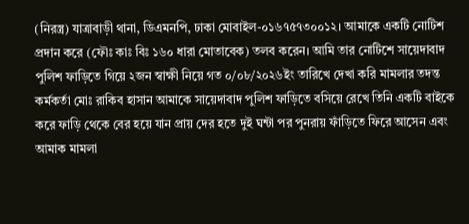(নিরস্ত্র) যাত্রাবাড়ী থানা, ডিএমনপি, ঢাকা মোবাইল-০১৬৭৫৭৩০০১২। আমাকে একটি নোটিশ প্রদান করে (ফৌঃ কাঃ বিঃ ১৬০ ধারা মোতাবেক) তলব করেন। আমি তার নোটিশে সায়েদাবাদ পুলিশ ফাড়িতে গিয়ে ২জন স্বাক্ষী নিয়ে গত ০/০৮/২০২৬ইং তারিখে দেখা করি মামলার তদন্ত কর্মকর্তা মোঃ রাকিব হাসান আমাকে সায়েদাবাদ পুলিশ ফাড়িতে বসিয়ে রেখে তিনি একটি বাইকে করে ফাড়ি থেকে বের হয়ে যান প্রায় দের হতে দুই ঘন্টা পর পুনরায় ফাঁড়িতে ফিরে আসেন এবং আমাক মামলা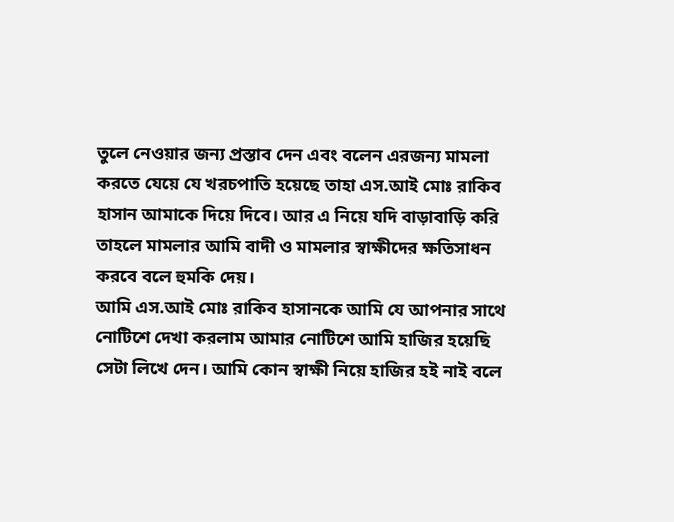তুলে নেওয়ার জন্য প্রস্তাব দেন এবং বলেন এরজন্য মামলা করতে যেয়ে যে খরচপাতি হয়েছে তাহা এস.আই মোঃ রাকিব হাসান আমাকে দিয়ে দিবে। আর এ নিয়ে যদি বাড়াবাড়ি করি তাহলে মামলার আমি বাদী ও মামলার স্বাক্ষীদের ক্ষতিসাধন করবে বলে হুমকি দেয়।
আমি এস.আই মোঃ রাকিব হাসানকে আমি যে আপনার সাথে নোটিশে দেখা করলাম আমার নোটিশে আমি হাজির হয়েছি সেটা লিখে দেন। আমি কোন স্বাক্ষী নিয়ে হাজির হই নাই বলে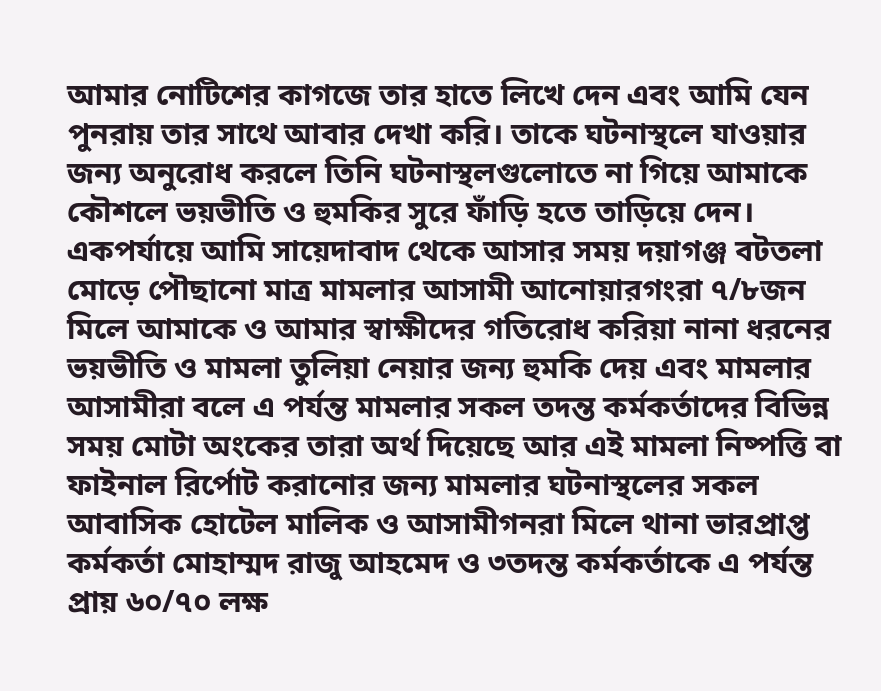আমার নোটিশের কাগজে তার হাতে লিখে দেন এবং আমি যেন পুনরায় তার সাথে আবার দেখা করি। তাকে ঘটনাস্থলে যাওয়ার জন্য অনুরোধ করলে তিনি ঘটনাস্থলগুলোতে না গিয়ে আমাকে কৌশলে ভয়ভীতি ও হুমকির সুরে ফাঁড়ি হতে তাড়িয়ে দেন। একপর্যায়ে আমি সায়েদাবাদ থেকে আসার সময় দয়াগঞ্জ বটতলা মোড়ে পৌছানো মাত্র মামলার আসামী আনোয়ারগংরা ৭/৮জন মিলে আমাকে ও আমার স্বাক্ষীদের গতিরোধ করিয়া নানা ধরনের ভয়ভীতি ও মামলা তুলিয়া নেয়ার জন্য হুমকি দেয় এবং মামলার আসামীরা বলে এ পর্যন্ত মামলার সকল তদন্ত কর্মকর্তাদের বিভিন্ন সময় মোটা অংকের তারা অর্থ দিয়েছে আর এই মামলা নিষ্পত্তি বা ফাইনাল রির্পোট করানোর জন্য মামলার ঘটনাস্থলের সকল আবাসিক হোটেল মালিক ও আসামীগনরা মিলে থানা ভারপ্রাপ্ত কর্মকর্তা মোহাম্মদ রাজু আহমেদ ও ৩তদন্ত কর্মকর্তাকে এ পর্যন্ত প্রায় ৬০/৭০ লক্ষ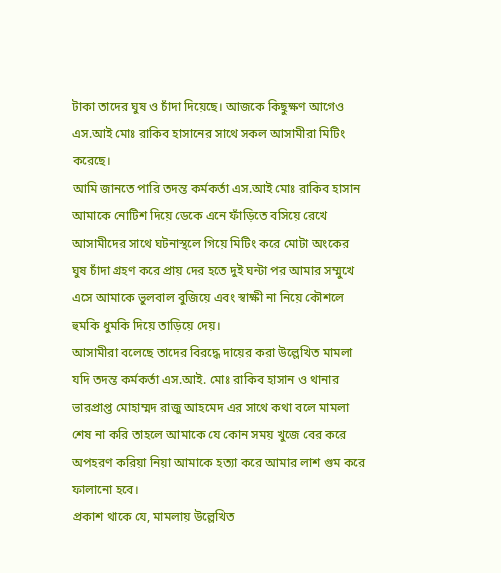টাকা তাদের ঘুষ ও চাঁদা দিয়েছে। আজকে কিছুক্ষণ আগেও এস.আই মোঃ রাকিব হাসানের সাথে সকল আসামীরা মিটিং করেছে।
আমি জানতে পারি তদন্ত কর্মকর্তা এস.আই মোঃ রাকিব হাসান আমাকে নোটিশ দিয়ে ডেকে এনে ফাঁড়িতে বসিয়ে রেখে আসামীদের সাথে ঘটনাস্থলে গিয়ে মিটিং করে মোটা অংকের ঘুষ চাঁদা গ্রহণ করে প্রায় দের হতে দুই ঘন্টা পর আমার সম্মুখে এসে আমাকে ভুলবাল বুজিয়ে এবং স্বাক্ষী না নিয়ে কৌশলে হুমকি ধুমকি দিয়ে তাড়িয়ে দেয়।
আসামীরা বলেছে তাদের বিরদ্ধে দায়ের করা উল্লেখিত মামলা যদি তদন্ত কর্মকর্তা এস.আই. মোঃ রাকিব হাসান ও থানার ভারপ্রাপ্ত মোহাম্মদ রাজু আহমেদ এর সাথে কথা বলে মামলা শেষ না করি তাহলে আমাকে যে কোন সময় খুজে বের করে অপহরণ করিয়া নিয়া আমাকে হত্যা করে আমার লাশ গুম করে ফালানো হবে।
প্রকাশ থাকে যে, মামলায় উল্লেখিত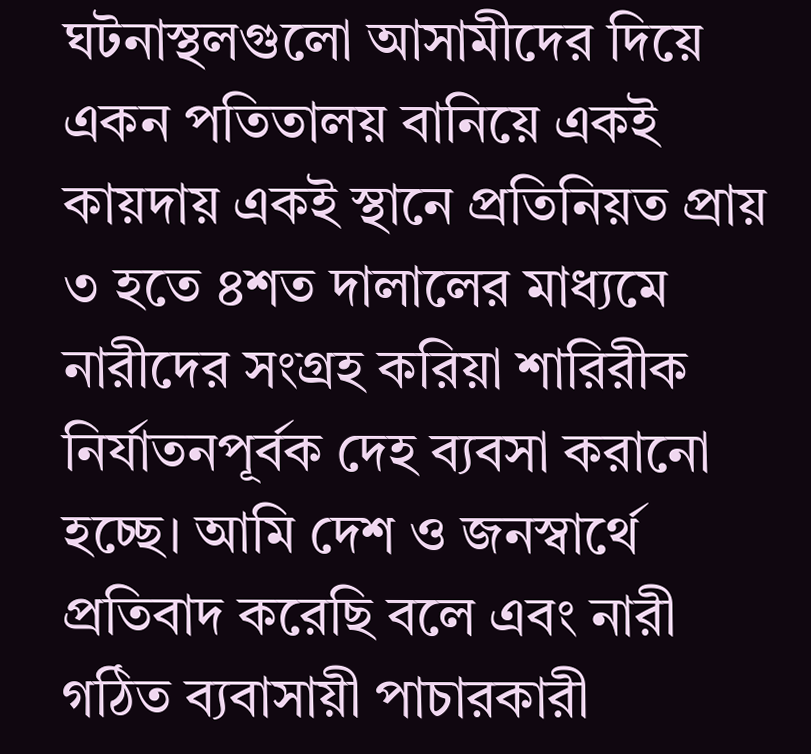ঘটনাস্থলগুলো আসামীদের দিয়ে একন পতিতালয় বানিয়ে একই কায়দায় একই স্থানে প্রতিনিয়ত প্রায় ৩ হতে ৪শত দালালের মাধ্যমে নারীদের সংগ্রহ করিয়া শারিরীক নির্যাতনপূর্বক দেহ ব্যবসা করানো হচ্ছে। আমি দেশ ও জনস্বার্থে প্রতিবাদ করেছি বলে এবং নারী গঠিত ব্যবাসায়ী পাচারকারী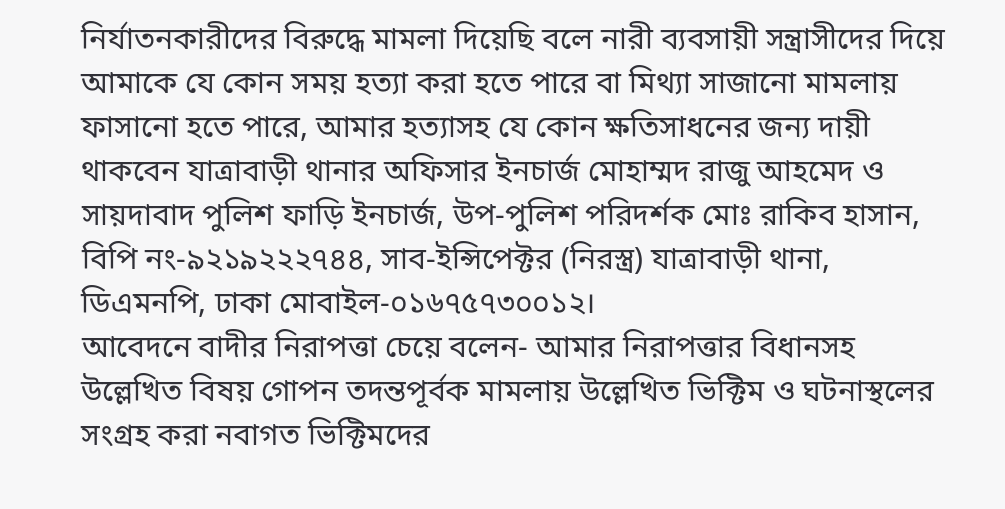নির্যাতনকারীদের বিরুদ্ধে মামলা দিয়েছি বলে নারী ব্যবসায়ী সন্ত্রাসীদের দিয়ে আমাকে যে কোন সময় হত্যা করা হতে পারে বা মিথ্যা সাজানো মামলায় ফাসানো হতে পারে, আমার হত্যাসহ যে কোন ক্ষতিসাধনের জন্য দায়ী থাকবেন যাত্রাবাড়ী থানার অফিসার ইনচার্জ মোহাম্মদ রাজু আহমেদ ও সায়দাবাদ পুলিশ ফাড়ি ইনচার্জ, উপ-পুলিশ পরিদর্শক মোঃ রাকিব হাসান, বিপি নং-৯২১৯২২২৭৪৪, সাব-ইন্সিপেক্টর (নিরস্ত্র) যাত্রাবাড়ী থানা, ডিএমনপি, ঢাকা মোবাইল-০১৬৭৫৭৩০০১২।
আবেদনে বাদীর নিরাপত্তা চেয়ে বলেন- আমার নিরাপত্তার বিধানসহ উল্লেখিত বিষয় গোপন তদন্তপূর্বক মামলায় উল্লেখিত ভিক্টিম ও ঘটনাস্থলের সংগ্রহ করা নবাগত ভিক্টিমদের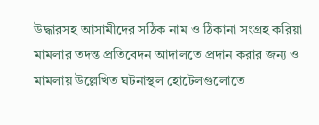উদ্ধারসহ আসামীদের সঠিক নাম ও ঠিকানা সংগ্রহ করিয়া মামলার তদন্ত প্রতিবেদন আদালতে প্রদান করার জন্য ও মামলায় উল্লেখিত ঘটনাস্থল হোটেলগুলোতে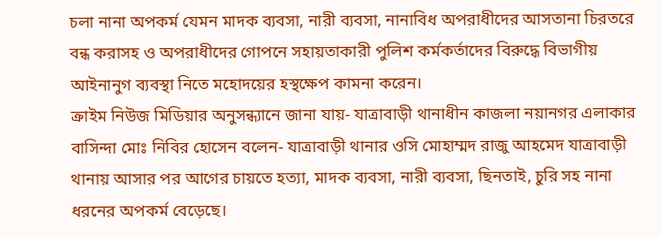চলা নানা অপকর্ম যেমন মাদক ব্যবসা, নারী ব্যবসা, নানাবিধ অপরাধীদের আসতানা চিরতরে বন্ধ করাসহ ও অপরাধীদের গোপনে সহায়তাকারী পুলিশ কর্মকর্তাদের বিরুদ্ধে বিভাগীয় আইনানুগ ব্যবস্থা নিতে মহোদয়ের হস্থক্ষেপ কামনা করেন।
ক্রাইম নিউজ মিডিয়ার অনুসন্ধ্যানে জানা যায়- যাত্রাবাড়ী থানাধীন কাজলা নয়ানগর এলাকার বাসিন্দা মোঃ নিবির হোসেন বলেন- যাত্রাবাড়ী থানার ওসি মোহাম্মদ রাজু আহমেদ যাত্রাবাড়ী থানায় আসার পর আগের চায়তে হত্যা, মাদক ব্যবসা, নারী ব্যবসা, ছিনতাই, চুরি সহ নানা ধরনের অপকর্ম বেড়েছে।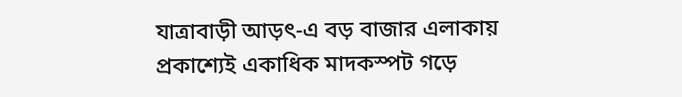যাত্রাবাড়ী আড়ৎ-এ বড় বাজার এলাকায় প্রকাশ্যেই একাধিক মাদকস্পট গড়ে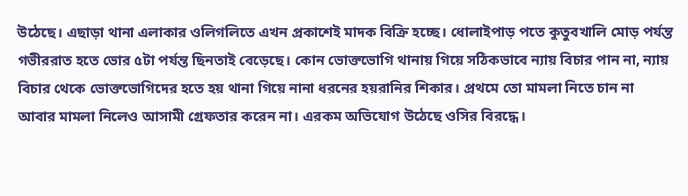উঠেছে। এছাড়া থানা এলাকার ওলিগলিতে এখন প্রকাশেই মাদক বিক্রি হচ্ছে। ধোলাইপাড় পতে কুতুবখালি মোড় পর্যন্ত গভীররাত হতে ভোর ৫টা পর্যন্ত ছিনতাই বেড়েছে। কোন ভোক্তভোগি থানায় গিয়ে সঠিকভাবে ন্যায় বিচার পান না, ন্যায় বিচার থেকে ভোক্তভোগিদের হতে হয় থানা গিয়ে নানা ধরনের হয়রানির শিকার। প্রথমে তো মামলা নিতে চান না আবার মামলা নিলেও আসামী গ্রেফতার করেন না। এরকম অভিযোগ উঠেছে ওসির বিরদ্ধে।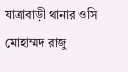যাত্রাবাড়ী থানার ওসি মোহাম্মদ রাজু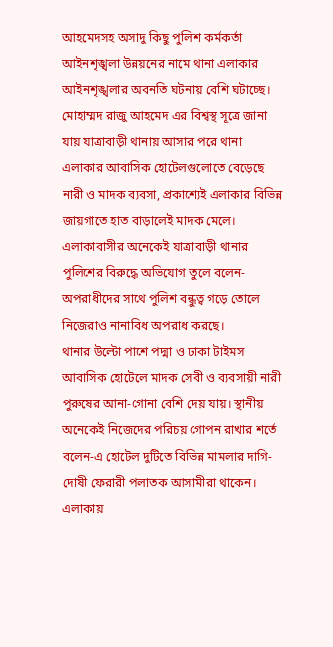আহমেদসহ অসাদু কিছু পুলিশ কর্মকর্তা আইনশৃঙ্খলা উন্নয়নের নামে থানা এলাকার আইনশৃঙ্খলার অবনতি ঘটনায় বেশি ঘটাচ্ছে। মোহাম্মদ রাজু আহমেদ এর বিশ্বস্থ সূত্রে জানা যায় যাত্রাবাড়ী থানায় আসার পরে থানা এলাকার আবাসিক হোটেলগুলোতে বেড়েছে নারী ও মাদক ব্যবসা, প্রকাশ্যেই এলাকার বিভিন্ন জায়গাতে হাত বাড়ালেই মাদক মেলে। এলাকাবাসীর অনেকেই যাত্রাবাড়ী থানার পুলিশের বিরুদ্ধে অভিযোগ তুলে বলেন-অপরাধীদের সাথে পুলিশ বন্ধুত্ব গড়ে তোলে নিজেরাও নানাবিধ অপরাধ করছে।
থানার উল্টো পাশে পদ্মা ও ঢাকা টাইমস আবাসিক হোটেলে মাদক সেবী ও ব্যবসায়ী নারী পুরুষের আনা-গোনা বেশি দেয় যায়। স্থানীয় অনেকেই নিজেদের পরিচয় গোপন রাখার শর্তে বলেন-এ হোটেল দুটিতে বিভিন্ন মামলার দাগি-দোষী ফেরারী পলাতক আসামীরা থাকেন। এলাকায়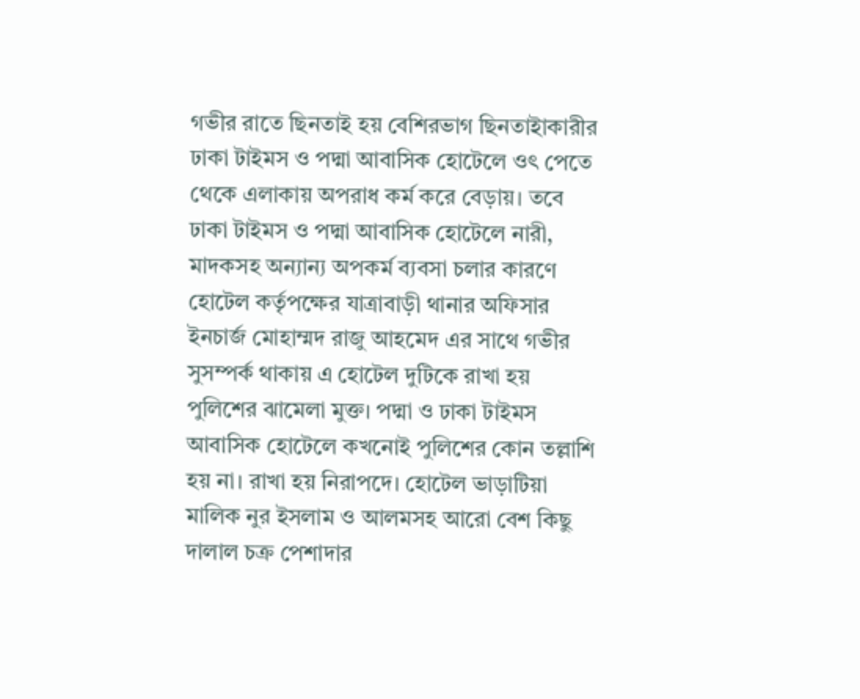গভীর রাতে ছিনতাই হয় বেশিরভাগ ছিনতাইাকারীর ঢাকা টাইমস ও পদ্মা আবাসিক হোটেলে ওৎ পেতে থেকে এলাকায় অপরাধ কর্ম করে বেড়ায়। তবে ঢাকা টাইমস ও পদ্মা আবাসিক হোটেলে নারী, মাদকসহ অন্যান্য অপকর্ম ব্যবসা চলার কারণে হোটেল কর্তৃপক্ষের যাত্রাবাড়ী থানার অফিসার ইনচার্জ মোহাম্মদ রাজু আহমেদ এর সাথে গভীর সুসম্পর্ক থাকায় এ হোটেল দুটিকে রাখা হয় পুলিশের ঝামেলা মুক্ত। পদ্মা ও ঢাকা টাইমস আবাসিক হোটেলে কখনোই পুলিশের কোন তল্লাশি হয় না। রাখা হয় নিরাপদে। হোটেল ভাড়াটিয়া মালিক নুর ইসলাম ও আলমসহ আরো বেশ কিছু দালাল চক্র পেশাদার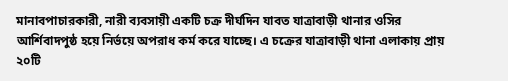মানাবপাচারকারী, নারী ব্যবসায়ী একটি চক্র দীর্ঘদিন যাবত যাত্রাবাড়ী থানার ওসির আর্শিবাদপুষ্ঠ হয়ে নির্ভয়ে অপরাধ কর্ম করে যাচ্ছে। এ চক্রের যাত্রাবাড়ী থানা এলাকায় প্রায় ২০টি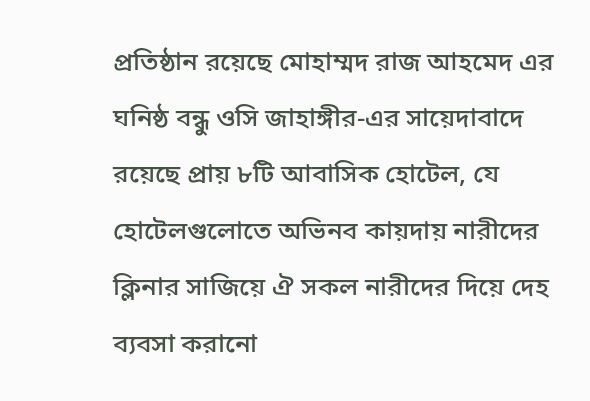প্রতিষ্ঠান রয়েছে মোহাম্মদ রাজ আহমেদ এর ঘনিষ্ঠ বন্ধু ওসি জাহাঙ্গীর-এর সায়েদাবাদে রয়েছে প্রায় ৮টি আবাসিক হোটেল, যে হোটেলগুলোতে অভিনব কায়দায় নারীদের ক্লিনার সাজিয়ে ঐ সকল নারীদের দিয়ে দেহ ব্যবসা করানো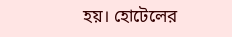হয়। হোটেলের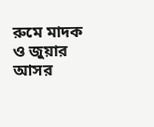রুমে মাদক ও জুয়ার আসর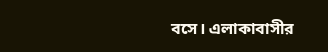বসে। এলাকাবাসীর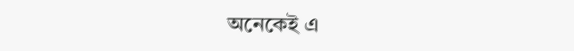অনেকেই এ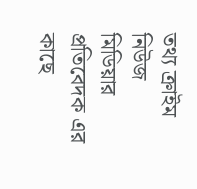তথ্য ক্রাইম নিউজ মিডিয়ার প্রতিবেদক এর কাছে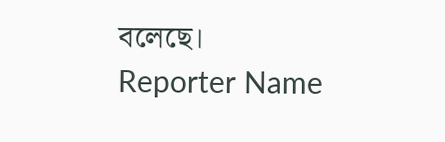বলেছে।
Reporter Name